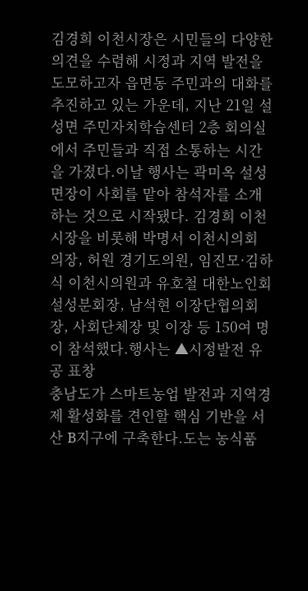김경희 이천시장은 시민들의 다양한 의견을 수렴해 시정과 지역 발전을 도모하고자 읍면동 주민과의 대화를 추진하고 있는 가운데, 지난 21일 설성면 주민자치학습센터 2층 회의실에서 주민들과 직접 소통하는 시간을 가졌다.이날 행사는 곽미옥 설성면장이 사회를 맡아 참석자를 소개하는 것으로 시작됐다. 김경희 이천시장을 비롯해 박명서 이천시의회 의장, 허원 경기도의원, 임진모·김하식 이천시의원과 유호철 대한노인회 설성분회장, 남석현 이장단협의회장, 사회단체장 및 이장 등 150여 명이 참석했다.행사는 ▲시정발전 유공 표창
충남도가 스마트농업 발전과 지역경제 활성화를 견인할 핵심 기반을 서산 B지구에 구축한다.도는 농식품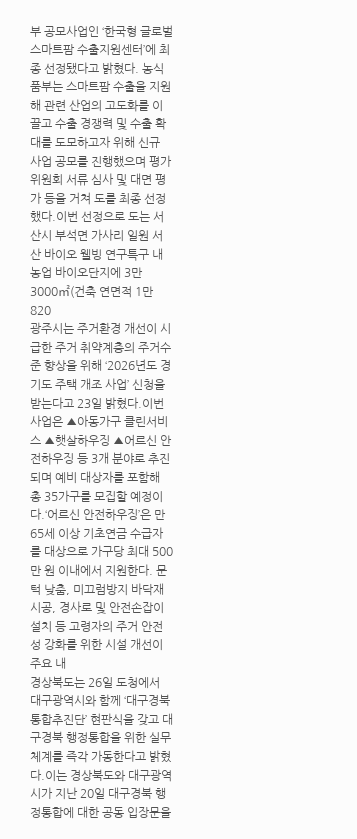부 공모사업인 ‘한국형 글로벌 스마트팜 수출지원센터’에 최종 선정됐다고 밝혔다. 농식품부는 스마트팜 수출을 지원해 관련 산업의 고도화를 이끌고 수출 경쟁력 및 수출 확대를 도모하고자 위해 신규 사업 공모를 진행했으며 평가위원회 서류 심사 및 대면 평가 등을 거쳐 도를 최종 선정했다.이번 선정으로 도는 서산시 부석면 가사리 일원 서산 바이오 웰빙 연구특구 내 농업 바이오단지에 3만 3000㎡(건축 연면적 1만 820
광주시는 주거환경 개선이 시급한 주거 취약계층의 주거수준 향상을 위해 ‘2026년도 경기도 주택 개조 사업’ 신청을 받는다고 23일 밝혔다.이번 사업은 ▲아동가구 클린서비스 ▲햇살하우징 ▲어르신 안전하우징 등 3개 분야로 추진되며 예비 대상자를 포함해 총 35가구를 모집할 예정이다.‘어르신 안전하우징’은 만 65세 이상 기초연금 수급자를 대상으로 가구당 최대 500만 원 이내에서 지원한다. 문턱 낮춤, 미끄럼방지 바닥재 시공, 경사로 및 안전손잡이 설치 등 고령자의 주거 안전성 강화를 위한 시설 개선이 주요 내
경상북도는 26일 도청에서 대구광역시와 함께 ‘대구경북통합추진단’ 현판식을 갖고 대구경북 행정통합을 위한 실무체계를 즉각 가동한다고 밝혔다.이는 경상북도와 대구광역시가 지난 20일 대구경북 행정통합에 대한 공동 입장문을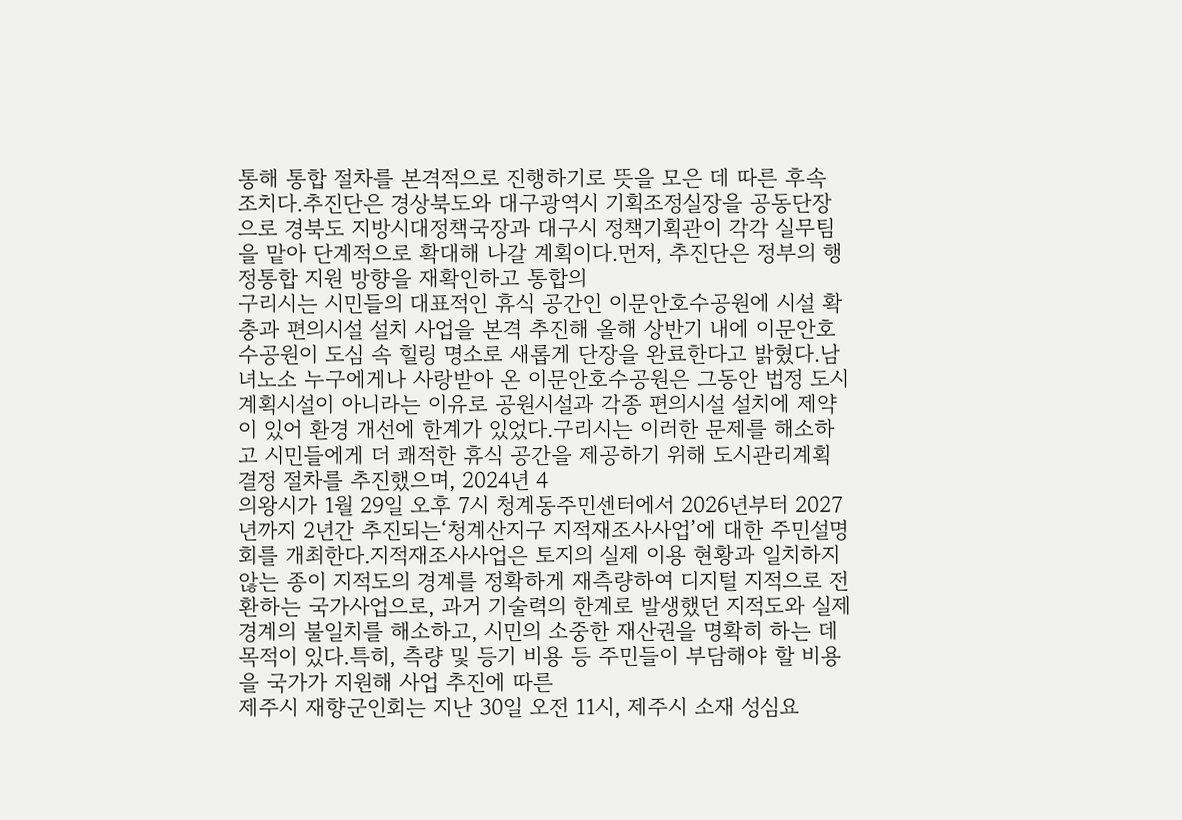통해 통합 절차를 본격적으로 진행하기로 뜻을 모은 데 따른 후속 조치다.추진단은 경상북도와 대구광역시 기획조정실장을 공동단장으로 경북도 지방시대정책국장과 대구시 정책기획관이 각각 실무팀을 맡아 단계적으로 확대해 나갈 계획이다.먼저, 추진단은 정부의 행정통합 지원 방향을 재확인하고 통합의
구리시는 시민들의 대표적인 휴식 공간인 이문안호수공원에 시설 확충과 편의시설 설치 사업을 본격 추진해 올해 상반기 내에 이문안호수공원이 도심 속 힐링 명소로 새롭게 단장을 완료한다고 밝혔다.남녀노소 누구에게나 사랑받아 온 이문안호수공원은 그동안 법정 도시계획시설이 아니라는 이유로 공원시설과 각종 편의시설 설치에 제약이 있어 환경 개선에 한계가 있었다.구리시는 이러한 문제를 해소하고 시민들에게 더 쾌적한 휴식 공간을 제공하기 위해 도시관리계획 결정 절차를 추진했으며, 2024년 4
의왕시가 1월 29일 오후 7시 청계동주민센터에서 2026년부터 2027년까지 2년간 추진되는‘청계산지구 지적재조사사업’에 대한 주민설명회를 개최한다.지적재조사사업은 토지의 실제 이용 현황과 일치하지 않는 종이 지적도의 경계를 정확하게 재측량하여 디지털 지적으로 전환하는 국가사업으로, 과거 기술력의 한계로 발생했던 지적도와 실제 경계의 불일치를 해소하고, 시민의 소중한 재산권을 명확히 하는 데 목적이 있다.특히, 측량 및 등기 비용 등 주민들이 부담해야 할 비용을 국가가 지원해 사업 추진에 따른
제주시 재향군인회는 지난 30일 오전 11시, 제주시 소재 성심요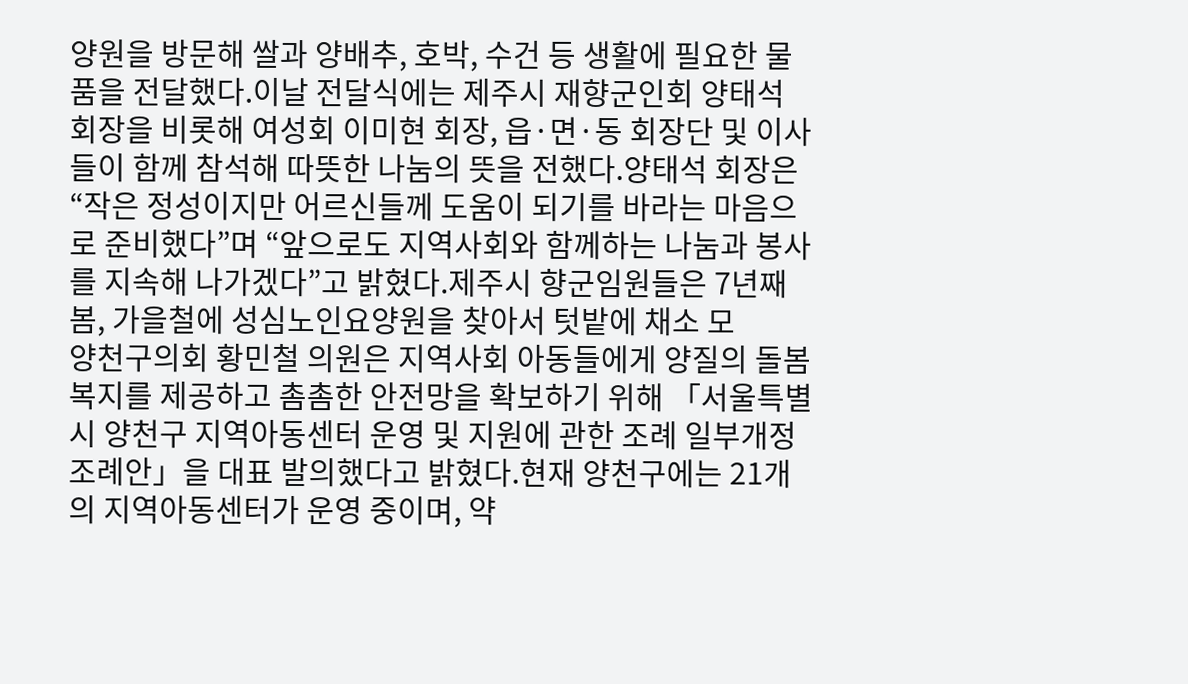양원을 방문해 쌀과 양배추, 호박, 수건 등 생활에 필요한 물품을 전달했다.이날 전달식에는 제주시 재향군인회 양태석 회장을 비롯해 여성회 이미현 회장, 읍·면·동 회장단 및 이사들이 함께 참석해 따뜻한 나눔의 뜻을 전했다.양태석 회장은 “작은 정성이지만 어르신들께 도움이 되기를 바라는 마음으로 준비했다”며 “앞으로도 지역사회와 함께하는 나눔과 봉사를 지속해 나가겠다”고 밝혔다.제주시 향군임원들은 7년째 봄, 가을철에 성심노인요양원을 찾아서 텃밭에 채소 모
양천구의회 황민철 의원은 지역사회 아동들에게 양질의 돌봄 복지를 제공하고 촘촘한 안전망을 확보하기 위해 「서울특별시 양천구 지역아동센터 운영 및 지원에 관한 조례 일부개정조례안」을 대표 발의했다고 밝혔다.현재 양천구에는 21개의 지역아동센터가 운영 중이며, 약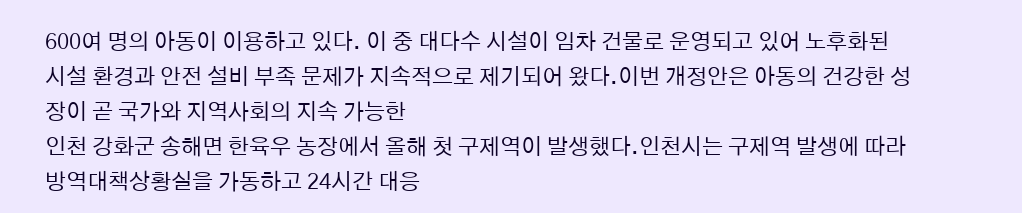600여 명의 아동이 이용하고 있다. 이 중 대다수 시설이 임차 건물로 운영되고 있어 노후화된 시설 환경과 안전 설비 부족 문제가 지속적으로 제기되어 왔다.이번 개정안은 아동의 건강한 성장이 곧 국가와 지역사회의 지속 가능한
인천 강화군 송해면 한육우 농장에서 올해 첫 구제역이 발생했다.인천시는 구제역 발생에 따라 방역대책상황실을 가동하고 24시간 대응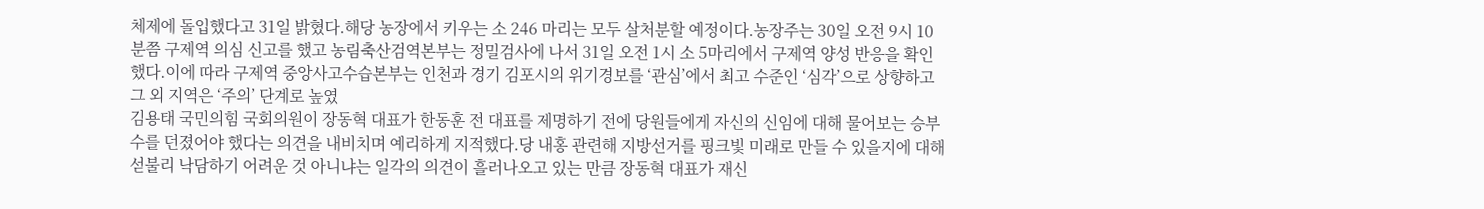체제에 돌입했다고 31일 밝혔다.해당 농장에서 키우는 소 246 마리는 모두 살처분할 예정이다.농장주는 30일 오전 9시 10분쯤 구제역 의심 신고를 했고 농림축산검역본부는 정밀검사에 나서 31일 오전 1시 소 5마리에서 구제역 양성 반응을 확인했다.이에 따라 구제역 중앙사고수습본부는 인천과 경기 김포시의 위기경보를 ‘관심’에서 최고 수준인 ‘심각’으로 상향하고 그 외 지역은 ‘주의’ 단계로 높였
김용태 국민의힘 국회의원이 장동혁 대표가 한동훈 전 대표를 제명하기 전에 당원들에게 자신의 신임에 대해 물어보는 승부수를 던졌어야 했다는 의견을 내비치며 예리하게 지적했다.당 내홍 관련해 지방선거를 핑크빛 미래로 만들 수 있을지에 대해 섣불리 낙담하기 어려운 것 아니냐는 일각의 의견이 흘러나오고 있는 만큼 장동혁 대표가 재신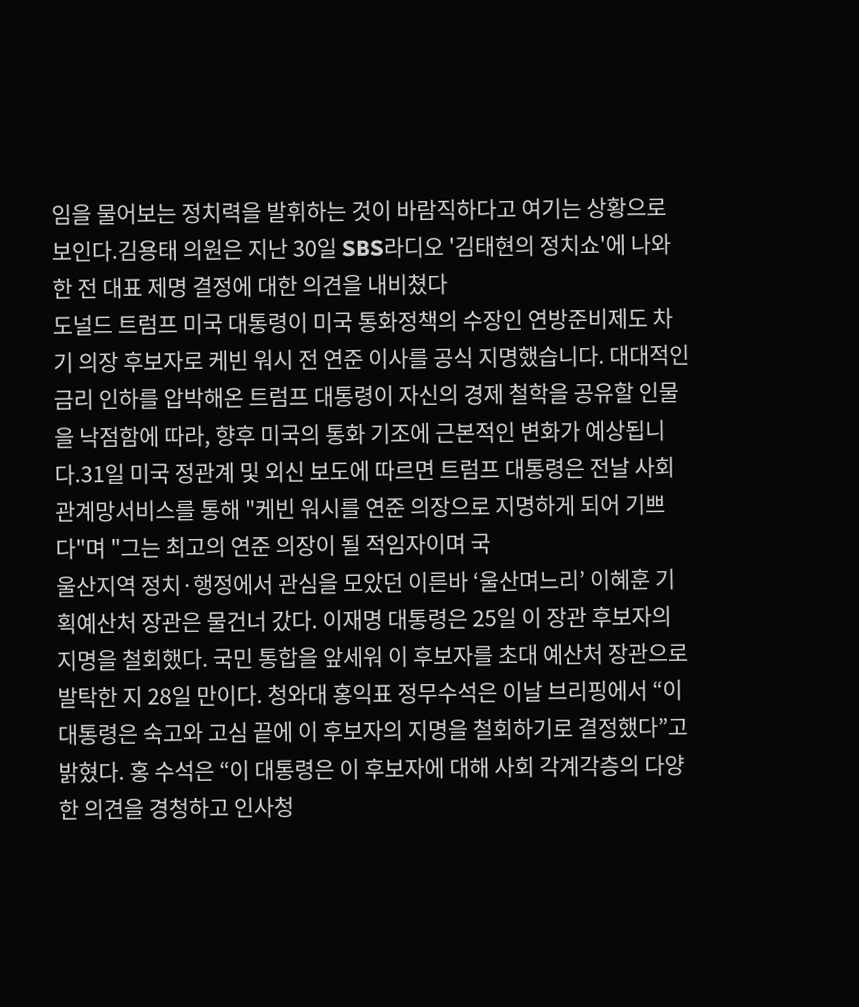임을 물어보는 정치력을 발휘하는 것이 바람직하다고 여기는 상황으로 보인다.김용태 의원은 지난 30일 SBS라디오 '김태현의 정치쇼'에 나와 한 전 대표 제명 결정에 대한 의견을 내비쳤다
도널드 트럼프 미국 대통령이 미국 통화정책의 수장인 연방준비제도 차기 의장 후보자로 케빈 워시 전 연준 이사를 공식 지명했습니다. 대대적인 금리 인하를 압박해온 트럼프 대통령이 자신의 경제 철학을 공유할 인물을 낙점함에 따라, 향후 미국의 통화 기조에 근본적인 변화가 예상됩니다.31일 미국 정관계 및 외신 보도에 따르면 트럼프 대통령은 전날 사회관계망서비스를 통해 "케빈 워시를 연준 의장으로 지명하게 되어 기쁘다"며 "그는 최고의 연준 의장이 될 적임자이며 국
울산지역 정치·행정에서 관심을 모았던 이른바 ‘울산며느리’ 이혜훈 기획예산처 장관은 물건너 갔다. 이재명 대통령은 25일 이 장관 후보자의 지명을 철회했다. 국민 통합을 앞세워 이 후보자를 초대 예산처 장관으로 발탁한 지 28일 만이다. 청와대 홍익표 정무수석은 이날 브리핑에서 “이 대통령은 숙고와 고심 끝에 이 후보자의 지명을 철회하기로 결정했다”고 밝혔다. 홍 수석은 “이 대통령은 이 후보자에 대해 사회 각계각층의 다양한 의견을 경청하고 인사청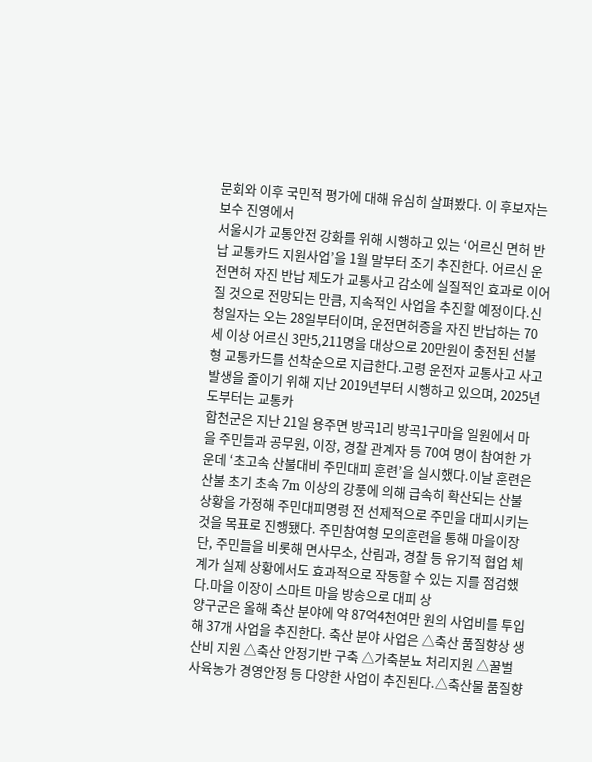문회와 이후 국민적 평가에 대해 유심히 살펴봤다. 이 후보자는 보수 진영에서
서울시가 교통안전 강화를 위해 시행하고 있는 ‘어르신 면허 반납 교통카드 지원사업’을 1월 말부터 조기 추진한다. 어르신 운전면허 자진 반납 제도가 교통사고 감소에 실질적인 효과로 이어질 것으로 전망되는 만큼, 지속적인 사업을 추진할 예정이다.신청일자는 오는 28일부터이며, 운전면허증을 자진 반납하는 70세 이상 어르신 3만5,211명을 대상으로 20만원이 충전된 선불형 교통카드를 선착순으로 지급한다.고령 운전자 교통사고 사고 발생을 줄이기 위해 지난 2019년부터 시행하고 있으며, 2025년도부터는 교통카
합천군은 지난 21일 용주면 방곡1리 방곡1구마을 일원에서 마을 주민들과 공무원, 이장, 경찰 관계자 등 70여 명이 참여한 가운데 ‘초고속 산불대비 주민대피 훈련’을 실시했다.이날 훈련은 산불 초기 초속 7m 이상의 강풍에 의해 급속히 확산되는 산불 상황을 가정해 주민대피명령 전 선제적으로 주민을 대피시키는 것을 목표로 진행됐다. 주민참여형 모의훈련을 통해 마을이장단, 주민들을 비롯해 면사무소, 산림과, 경찰 등 유기적 협업 체계가 실제 상황에서도 효과적으로 작동할 수 있는 지를 점검했다.마을 이장이 스마트 마을 방송으로 대피 상
양구군은 올해 축산 분야에 약 87억4천여만 원의 사업비를 투입해 37개 사업을 추진한다. 축산 분야 사업은 △축산 품질향상 생산비 지원 △축산 안정기반 구축 △가축분뇨 처리지원 △꿀벌 사육농가 경영안정 등 다양한 사업이 추진된다.△축산물 품질향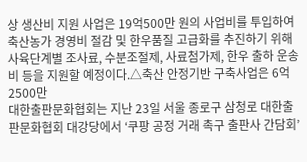상 생산비 지원 사업은 19억500만 원의 사업비를 투입하여 축산농가 경영비 절감 및 한우품질 고급화를 추진하기 위해 사육단계별 조사료, 수분조절제, 사료첨가제, 한우 출하 운송비 등을 지원할 예정이다.△축산 안정기반 구축사업은 6억2500만
대한출판문화협회는 지난 23일 서울 종로구 삼청로 대한출판문화협회 대강당에서 ‘쿠팡 공정 거래 촉구 출판사 간담회’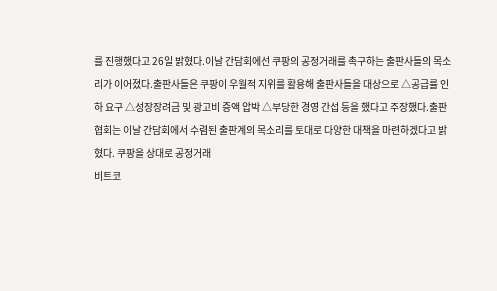를 진행했다고 26일 밝혔다.이날 간담회에선 쿠팡의 공정거래를 촉구하는 출판사들의 목소리가 이어졌다.출판사들은 쿠팡이 우월적 지위를 활용해 출판사들을 대상으로 △공급률 인하 요구 △성장장려금 및 광고비 증액 압박 △부당한 경영 간섭 등을 했다고 주장했다.출판협회는 이날 간담회에서 수렴된 출판계의 목소리를 토대로 다양한 대책을 마련하겠다고 밝혔다. 쿠팡을 상대로 공정거래
비트코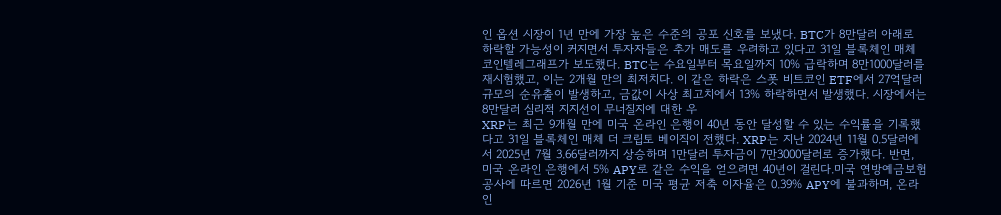인 옵션 시장이 1년 만에 가장 높은 수준의 공포 신호를 보냈다. BTC가 8만달러 아래로 하락할 가능성이 커지면서 투자자들은 추가 매도를 우려하고 있다고 31일 블록체인 매체 코인텔레그래프가 보도했다. BTC는 수요일부터 목요일까지 10% 급락하며 8만1000달러를 재시험했고, 이는 2개월 만의 최저치다. 이 같은 하락은 스폿 비트코인 ETF에서 27억달러 규모의 순유출이 발생하고, 금값이 사상 최고치에서 13% 하락하면서 발생했다. 시장에서는 8만달러 심리적 지지선이 무너질지에 대한 우
XRP는 최근 9개월 만에 미국 온라인 은행이 40년 동안 달성할 수 있는 수익률을 기록했다고 31일 블록체인 매체 더 크립토 베이직이 전했다. XRP는 지난 2024년 11월 0.5달러에서 2025년 7월 3.66달러까지 상승하며 1만달러 투자금이 7만3000달러로 증가했다. 반면, 미국 온라인 은행에서 5% APY로 같은 수익을 얻으려면 40년이 걸린다.미국 연방예금보험공사에 따르면 2026년 1월 기준 미국 평균 저축 이자율은 0.39% APY에 불과하며, 온라인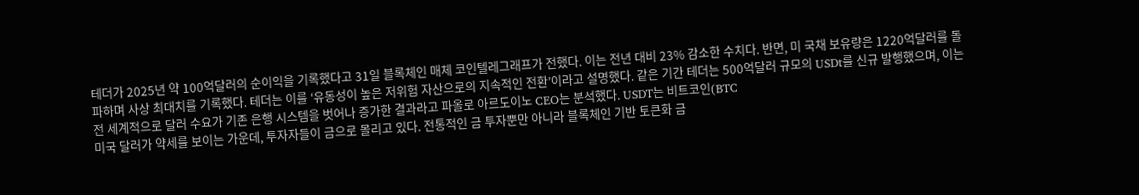테더가 2025년 약 100억달러의 순이익을 기록했다고 31일 블록체인 매체 코인텔레그래프가 전했다. 이는 전년 대비 23% 감소한 수치다. 반면, 미 국채 보유량은 1220억달러를 돌파하며 사상 최대치를 기록했다. 테더는 이를 ‘유동성이 높은 저위험 자산으로의 지속적인 전환’이라고 설명했다. 같은 기간 테더는 500억달러 규모의 USDt를 신규 발행했으며, 이는 전 세계적으로 달러 수요가 기존 은행 시스템을 벗어나 증가한 결과라고 파올로 아르도이노 CEO는 분석했다. USDT는 비트코인(BTC
미국 달러가 약세를 보이는 가운데, 투자자들이 금으로 몰리고 있다. 전통적인 금 투자뿐만 아니라 블록체인 기반 토큰화 금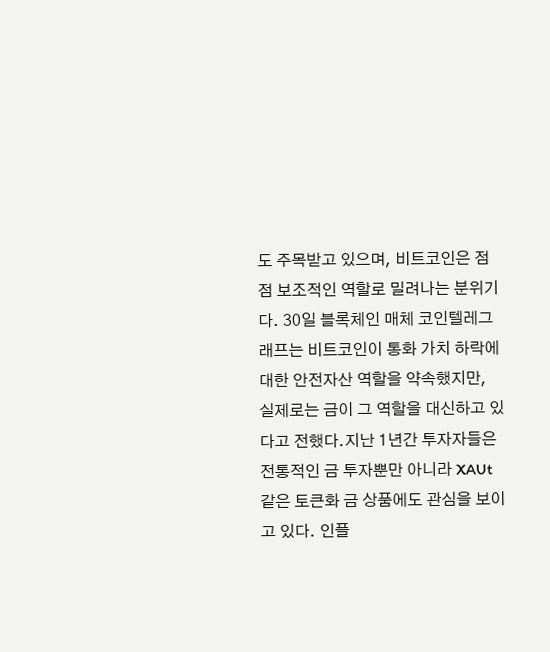도 주목받고 있으며, 비트코인은 점점 보조적인 역할로 밀려나는 분위기다. 30일 블록체인 매체 코인텔레그래프는 비트코인이 통화 가치 하락에 대한 안전자산 역할을 약속했지만, 실제로는 금이 그 역할을 대신하고 있다고 전했다.지난 1년간 투자자들은 전통적인 금 투자뿐만 아니라 XAUt 같은 토큰화 금 상품에도 관심을 보이고 있다. 인플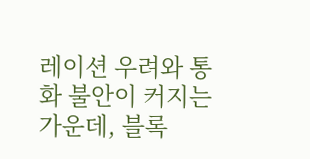레이션 우려와 통화 불안이 커지는 가운데, 블록